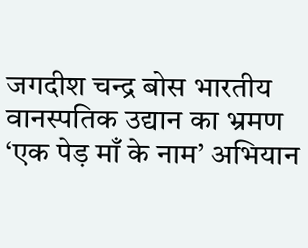जगदीश चन्द्र बोस भारतीय वानस्पतिक उद्यान का भ्रमण
‘एक पेड़ माँ के नाम’ अभियान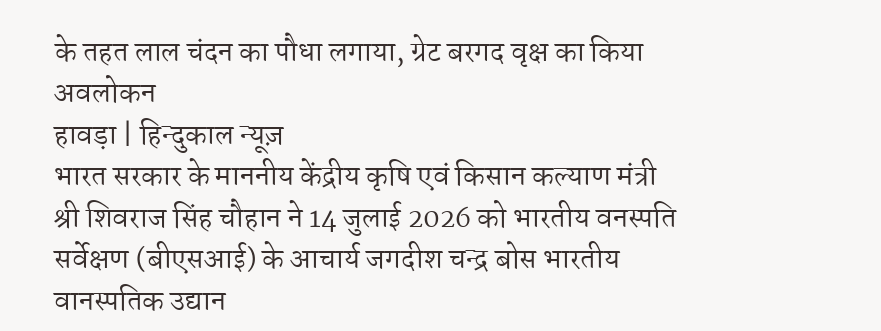के तहत लाल चंदन का पौधा लगाया, ग्रेट बरगद वृक्ष का किया अवलोकन
हावड़ा | हिन्दुकाल न्यूज़
भारत सरकार के माननीय केंद्रीय कृषि एवं किसान कल्याण मंत्री श्री शिवराज सिंह चौहान ने 14 जुलाई 2026 को भारतीय वनस्पति सर्वेक्षण (बीएसआई) के आचार्य जगदीश चन्द्र बोस भारतीय वानस्पतिक उद्यान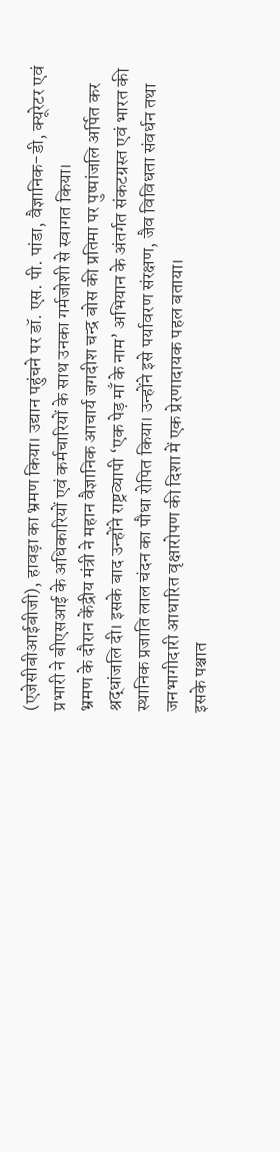(एजेसीबीआईबीजी), हावड़ा का भ्रमण किया। उद्यान पहुंचने पर डॉ. एस. पी. पांडा, वैज्ञानिक-डी, क्यूरेटर एवं प्रभारी ने बीएसआई के अधिकारियों एवं कर्मचारियों के साथ उनका गर्मजोशी से स्वागत किया।
भ्रमण के दौरान केंद्रीय मंत्री ने महान वैज्ञानिक आचार्य जगदीश चन्द्र बोस की प्रतिमा पर पुष्पांजलि अर्पित कर श्रद्धांजलि दी। इसके बाद उन्होंने राष्ट्रव्यापी ‘एक पेड़ माँ के नाम’ अभियान के अंतर्गत संकटग्रस्त एवं भारत की स्थानिक प्रजाति लाल चंदन का पौधा रोपित किया। उन्होंने इसे पर्यावरण संरक्षण, जैव विविधता संवर्धन तथा जनभागीदारी आधारित वृक्षारोपण की दिशा में एक प्रेरणादायक पहल बताया।
इसके पश्चात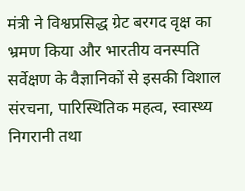मंत्री ने विश्वप्रसिद्ध ग्रेट बरगद वृक्ष का भ्रमण किया और भारतीय वनस्पति सर्वेक्षण के वैज्ञानिकों से इसकी विशाल संरचना, पारिस्थितिक महत्व, स्वास्थ्य निगरानी तथा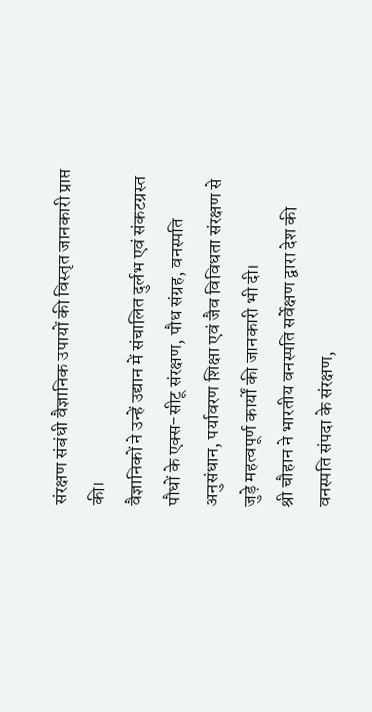संरक्षण संबंधी वैज्ञानिक उपायों की विस्तृत जानकारी प्राप्त की।
वैज्ञानिकों ने उन्हें उद्यान में संचालित दुर्लभ एवं संकटग्रस्त पौधों के एक्स-सीटू संरक्षण, पौध संग्रह, वनस्पति अनुसंधान, पर्यावरण शिक्षा एवं जैव विविधता संरक्षण से जुड़े महत्वपूर्ण कार्यों की जानकारी भी दी।
श्री चौहान ने भारतीय वनस्पति सर्वेक्षण द्वारा देश की वनस्पति संपदा के संरक्षण,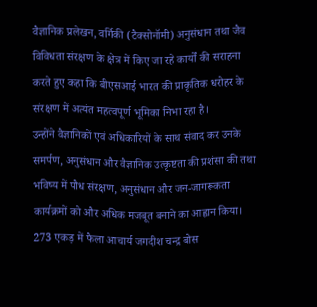वैज्ञानिक प्रलेखन, वर्गिकी (टैक्सोनॉमी) अनुसंधान तथा जैव विविधता संरक्षण के क्षेत्र में किए जा रहे कार्यों की सराहना करते हुए कहा कि बीएसआई भारत की प्राकृतिक धरोहर के संरक्षण में अत्यंत महत्वपूर्ण भूमिका निभा रहा है।
उन्होंने वैज्ञानिकों एवं अधिकारियों के साथ संवाद कर उनके समर्पण, अनुसंधान और वैज्ञानिक उत्कृष्टता की प्रशंसा की तथा भविष्य में पौध संरक्षण, अनुसंधान और जन-जागरूकता कार्यक्रमों को और अधिक मजबूत बनाने का आह्वान किया।
273 एकड़ में फैला आचार्य जगदीश चन्द्र बोस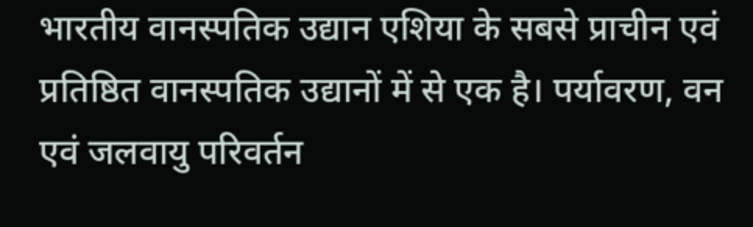भारतीय वानस्पतिक उद्यान एशिया के सबसे प्राचीन एवं प्रतिष्ठित वानस्पतिक उद्यानों में से एक है। पर्यावरण, वन एवं जलवायु परिवर्तन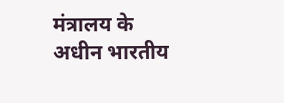मंत्रालय के अधीन भारतीय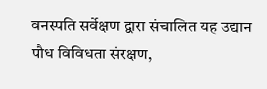वनस्पति सर्वेक्षण द्वारा संचालित यह उद्यान पौध विविधता संरक्षण,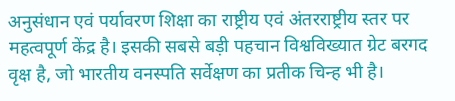अनुसंधान एवं पर्यावरण शिक्षा का राष्ट्रीय एवं अंतरराष्ट्रीय स्तर पर महत्वपूर्ण केंद्र है। इसकी सबसे बड़ी पहचान विश्वविख्यात ग्रेट बरगद वृक्ष है, जो भारतीय वनस्पति सर्वेक्षण का प्रतीक चिन्ह भी है।